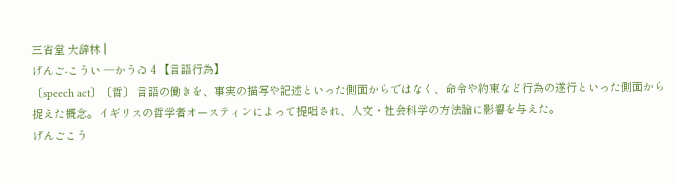三省堂 大辞林 |
げんご-こうい ―かうゐ 4 【言語行為】
〔speech act〕〔哲〕 言語の働きを、事実の描写や記述といった側面からではなく、命令や約束など行為の遂行といった側面から捉えた概念。イギリスの哲学者オースティンによって提唱され、人文・社会科学の方法論に影響を与えた。
げんごこう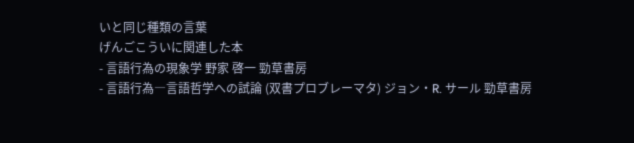いと同じ種類の言葉
げんごこういに関連した本
- 言語行為の現象学 野家 啓一 勁草書房
- 言語行為―言語哲学への試論 (双書プロブレーマタ) ジョン・R. サール 勁草書房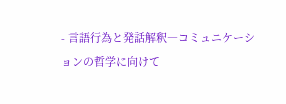- 言語行為と発話解釈―コミュニケーションの哲学に向けて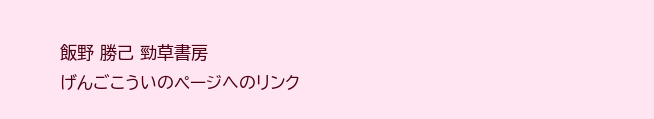飯野 勝己 勁草書房
げんごこういのページへのリンク